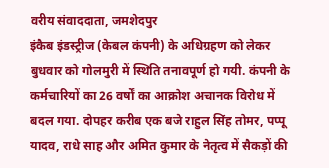वरीय संवाददाता, जमशेदपुर
इंकैब इंडस्ट्रीज (केबल कंपनी) के अधिग्रहण को लेकर बुधवार को गोलमुरी में स्थिति तनावपूर्ण हो गयी. कंपनी के कर्मचारियों का 26 वर्षों का आक्रोश अचानक विरोध में बदल गया. दोपहर करीब एक बजे राहुल सिंह तोमर, पप्पू यादव, राधे साह और अमित कुमार के नेतृत्व में सैकड़ों की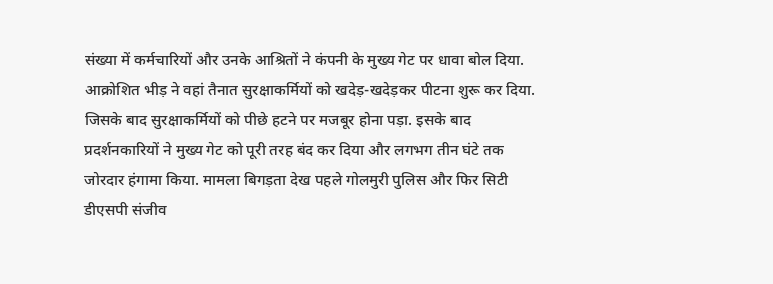संख्या में कर्मचारियों और उनके आश्रितों ने कंपनी के मुख्य गेट पर धावा बोल दिया.
आक्रोशित भीड़ ने वहां तैनात सुरक्षाकर्मियों को खदेड़-खदेड़कर पीटना शुरू कर दिया. जिसके बाद सुरक्षाकर्मियों को पीछे हटने पर मजबूर होना पड़ा. इसके बाद प्रदर्शनकारियों ने मुख्य गेट को पूरी तरह बंद कर दिया और लगभग तीन घंटे तक जोरदार हंगामा किया. मामला बिगड़ता देख पहले गोलमुरी पुलिस और फिर सिटी डीएसपी संजीव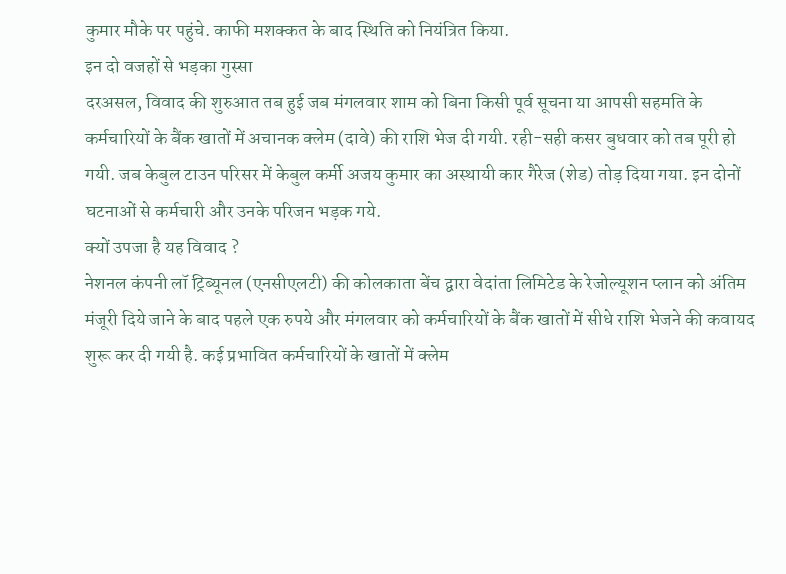कुमार मौके पर पहुंचे. काफी मशक्कत के बाद स्थिति को नियंत्रित किया.
इन दो वजहों से भड़का गुस्सा
दरअसल, विवाद की शुरुआत तब हुई जब मंगलवार शाम को बिना किसी पूर्व सूचना या आपसी सहमति के कर्मचारियों के बैंक खातों में अचानक क्लेम (दावे) की राशि भेज दी गयी. रही-सही कसर बुधवार को तब पूरी हो गयी. जब केबुल टाउन परिसर में केबुल कर्मी अजय कुमार का अस्थायी कार गैरेज (शेड) तोड़ दिया गया. इन दोनों घटनाओं से कर्मचारी और उनके परिजन भड़क गये.
क्यों उपजा है यह विवाद ?
नेशनल कंपनी लॉ ट्रिब्यूनल (एनसीएलटी) की कोलकाता बेंच द्वारा वेदांता लिमिटेड के रेजोल्यूशन प्लान को अंतिम मंजूरी दिये जाने के बाद पहले एक रुपये और मंगलवार को कर्मचारियों के बैंक खातों में सीधे राशि भेजने की कवायद शुरू कर दी गयी है. कई प्रभावित कर्मचारियों के खातों में क्लेम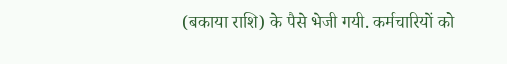(बकाया राशि) के पैसे भेजी गयी. कर्मचारियों को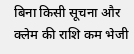बिना किसी सूचना और क्लेम की राशि कम भेजी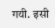गयी. इसी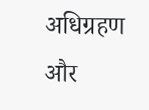अधिग्रहण और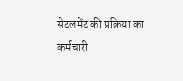सेटलमेंट की प्रक्रिया का कर्मचारी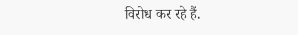विरोध कर रहे हैं.